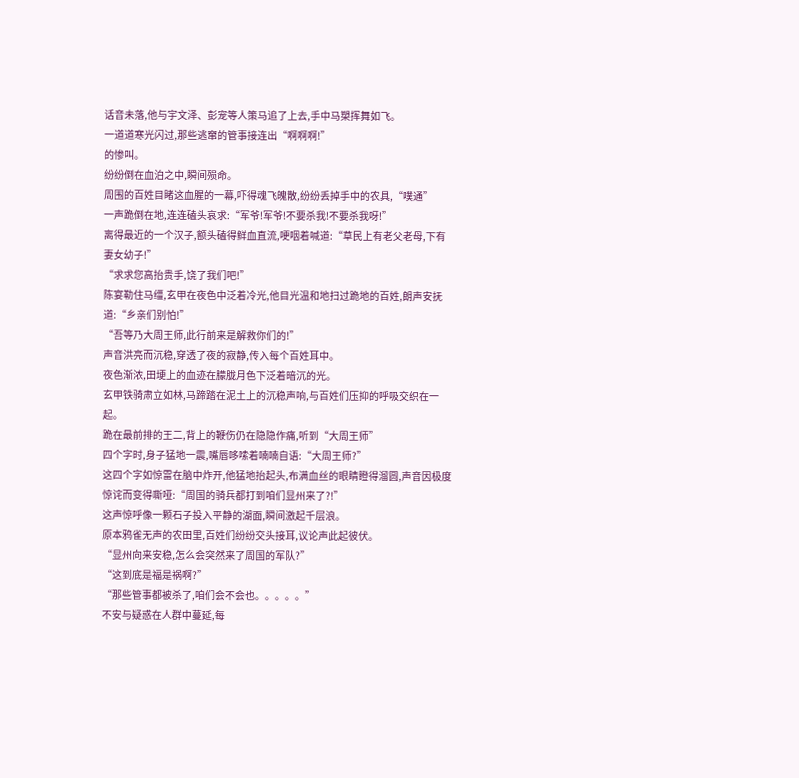话音未落,他与宇文泽、彭宠等人策马追了上去,手中马槊挥舞如飞。
一道道寒光闪过,那些逃窜的管事接连出“啊啊啊!”
的惨叫。
纷纷倒在血泊之中,瞬间殒命。
周围的百姓目睹这血腥的一幕,吓得魂飞魄散,纷纷丢掉手中的农具,“噗通”
一声跪倒在地,连连磕头哀求:“军爷!军爷!不要杀我!不要杀我呀!”
离得最近的一个汉子,额头磕得鲜血直流,哽咽着喊道:“草民上有老父老母,下有妻女幼子!”
“求求您高抬贵手,饶了我们吧!”
陈宴勒住马缰,玄甲在夜色中泛着冷光,他目光温和地扫过跪地的百姓,朗声安抚道:“乡亲们别怕!”
“吾等乃大周王师,此行前来是解救你们的!”
声音洪亮而沉稳,穿透了夜的寂静,传入每个百姓耳中。
夜色渐浓,田埂上的血迹在朦胧月色下泛着暗沉的光。
玄甲铁骑肃立如林,马蹄踏在泥土上的沉稳声响,与百姓们压抑的呼吸交织在一起。
跪在最前排的王二,背上的鞭伤仍在隐隐作痛,听到“大周王师”
四个字时,身子猛地一震,嘴唇哆嗦着喃喃自语:“大周王师?”
这四个字如惊雷在脑中炸开,他猛地抬起头,布满血丝的眼睛瞪得溜圆,声音因极度惊诧而变得嘶哑:“周国的骑兵都打到咱们显州来了?!”
这声惊呼像一颗石子投入平静的湖面,瞬间激起千层浪。
原本鸦雀无声的农田里,百姓们纷纷交头接耳,议论声此起彼伏。
“显州向来安稳,怎么会突然来了周国的军队?”
“这到底是福是祸啊?”
“那些管事都被杀了,咱们会不会也。。。。。”
不安与疑惑在人群中蔓延,每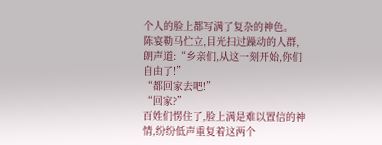个人的脸上都写满了复杂的神色。
陈宴勒马伫立,目光扫过躁动的人群,朗声道:“乡亲们,从这一刻开始,你们自由了!”
“都回家去吧!”
“回家?”
百姓们愣住了,脸上满是难以置信的神情,纷纷低声重复着这两个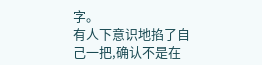字。
有人下意识地掐了自己一把,确认不是在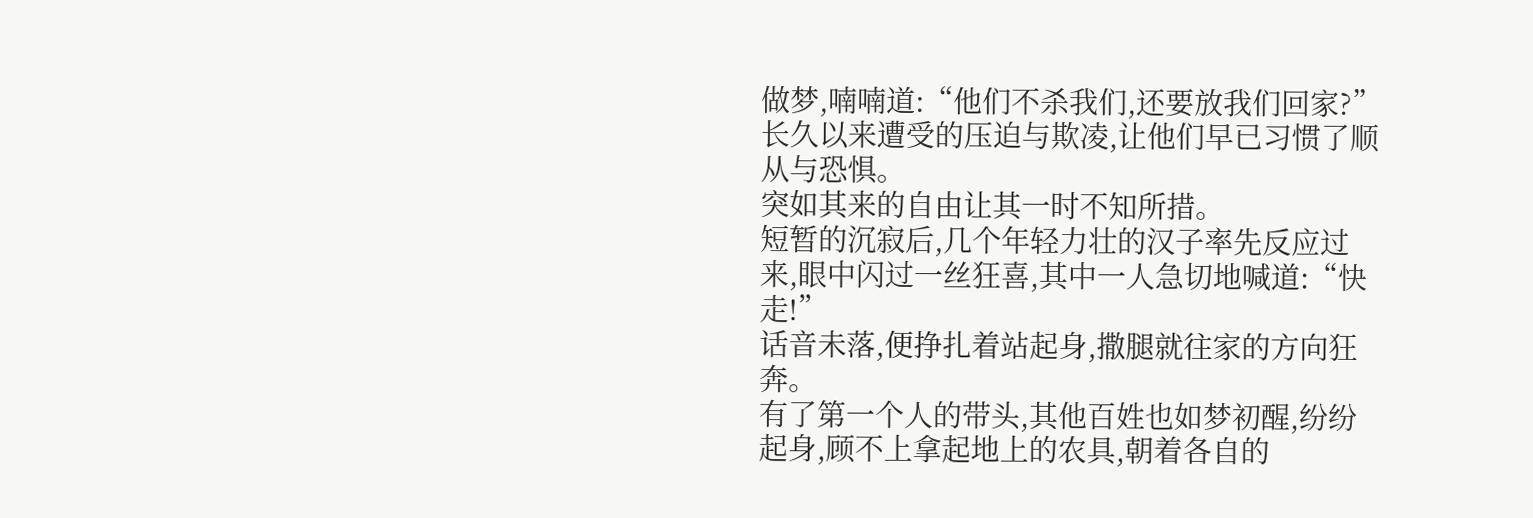做梦,喃喃道:“他们不杀我们,还要放我们回家?”
长久以来遭受的压迫与欺凌,让他们早已习惯了顺从与恐惧。
突如其来的自由让其一时不知所措。
短暂的沉寂后,几个年轻力壮的汉子率先反应过来,眼中闪过一丝狂喜,其中一人急切地喊道:“快走!”
话音未落,便挣扎着站起身,撒腿就往家的方向狂奔。
有了第一个人的带头,其他百姓也如梦初醒,纷纷起身,顾不上拿起地上的农具,朝着各自的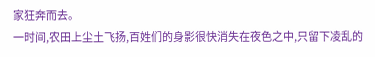家狂奔而去。
一时间,农田上尘土飞扬,百姓们的身影很快消失在夜色之中,只留下凌乱的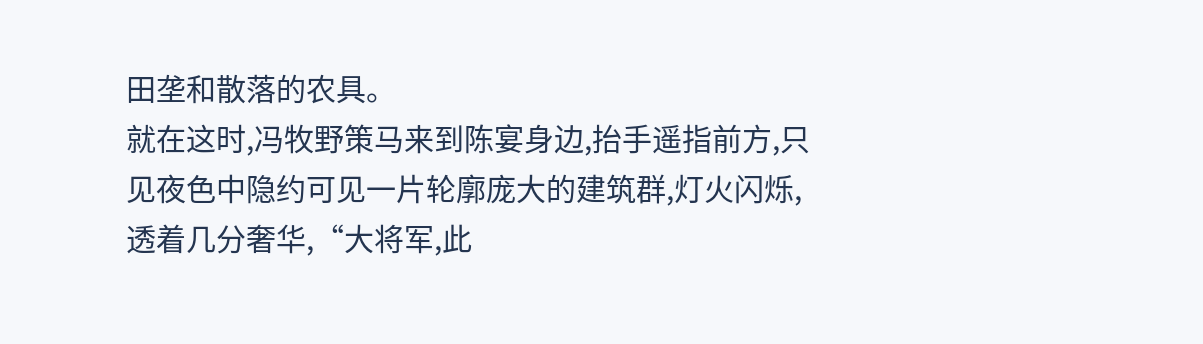田垄和散落的农具。
就在这时,冯牧野策马来到陈宴身边,抬手遥指前方,只见夜色中隐约可见一片轮廓庞大的建筑群,灯火闪烁,透着几分奢华,“大将军,此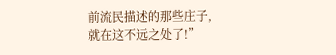前流民描述的那些庄子,就在这不远之处了!”